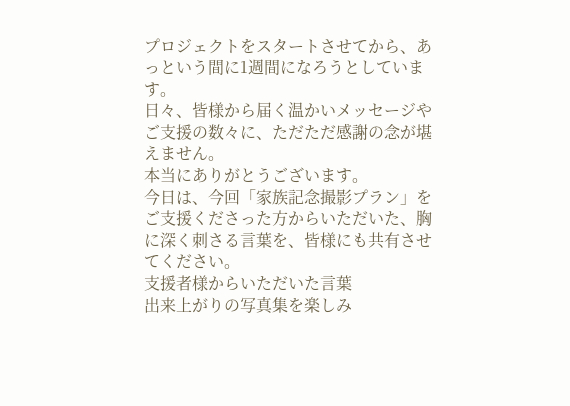プロジェクトをスタートさせてから、あっという間に1週間になろうとしています。
日々、皆様から届く温かいメッセージやご支援の数々に、ただただ感謝の念が堪えません。
本当にありがとうございます。
今日は、今回「家族記念撮影プラン」をご支援くださった方からいただいた、胸に深く刺さる言葉を、皆様にも共有させてください。
支援者様からいただいた言葉
出来上がりの写真集を楽しみ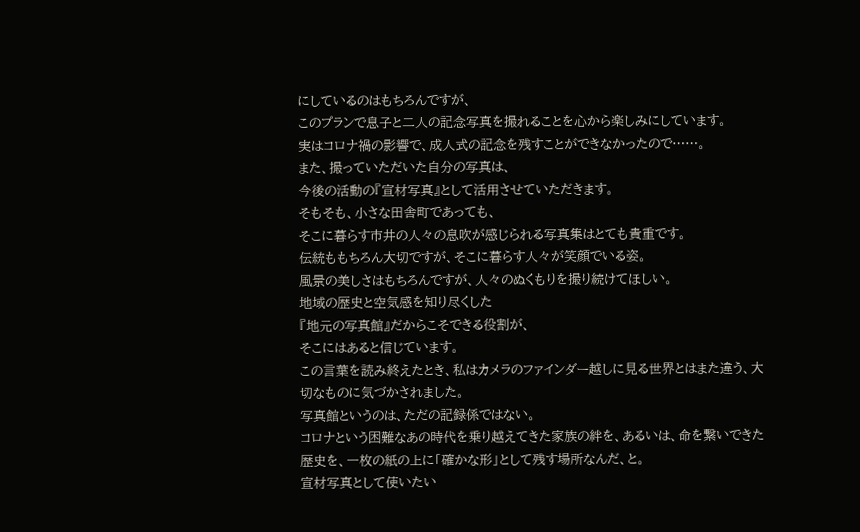にしているのはもちろんですが、
このプランで息子と二人の記念写真を撮れることを心から楽しみにしています。
実はコロナ禍の影響で、成人式の記念を残すことができなかったので……。
また、撮っていただいた自分の写真は、
今後の活動の『宣材写真』として活用させていただきます。
そもそも、小さな田舎町であっても、
そこに暮らす市井の人々の息吹が感じられる写真集はとても貴重です。
伝統ももちろん大切ですが、そこに暮らす人々が笑顔でいる姿。
風景の美しさはもちろんですが、人々のぬくもりを撮り続けてほしい。
地域の歴史と空気感を知り尽くした
『地元の写真館』だからこそできる役割が、
そこにはあると信じています。
この言葉を読み終えたとき、私はカメラのファインダー越しに見る世界とはまた違う、大切なものに気づかされました。
写真館というのは、ただの記録係ではない。
コロナという困難なあの時代を乗り越えてきた家族の絆を、あるいは、命を繋いできた歴史を、一枚の紙の上に「確かな形」として残す場所なんだ、と。
宣材写真として使いたい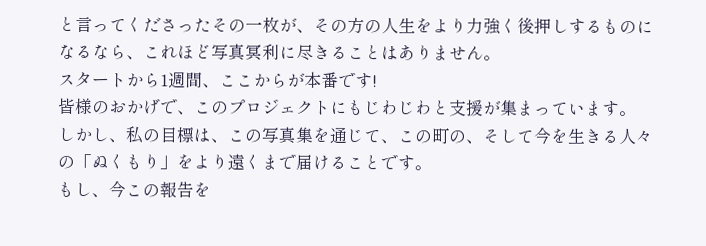と言ってくださったその一枚が、その方の人生をより力強く後押しするものになるなら、これほど写真冥利に尽きることはありません。
スタートから1週間、ここからが本番です!
皆様のおかげで、このプロジェクトにもじわじわと支援が集まっています。
しかし、私の目標は、この写真集を通じて、この町の、そして今を生きる人々の「ぬくもり」をより遠くまで届けることです。
もし、今この報告を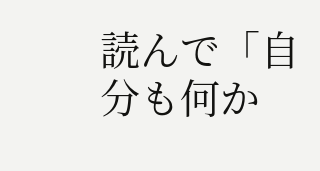読んで「自分も何か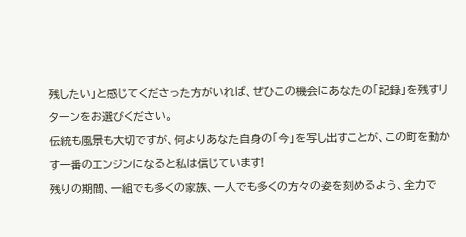残したい」と感じてくださった方がいれば、ぜひこの機会にあなたの「記録」を残すリターンをお選びください。
伝統も風景も大切ですが、何よりあなた自身の「今」を写し出すことが、この町を動かす一番のエンジンになると私は信じています!
残りの期間、一組でも多くの家族、一人でも多くの方々の姿を刻めるよう、全力で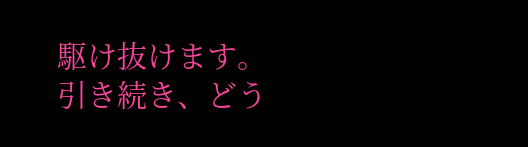駆け抜けます。
引き続き、どう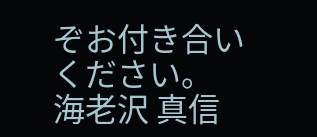ぞお付き合いください。
海老沢 真信